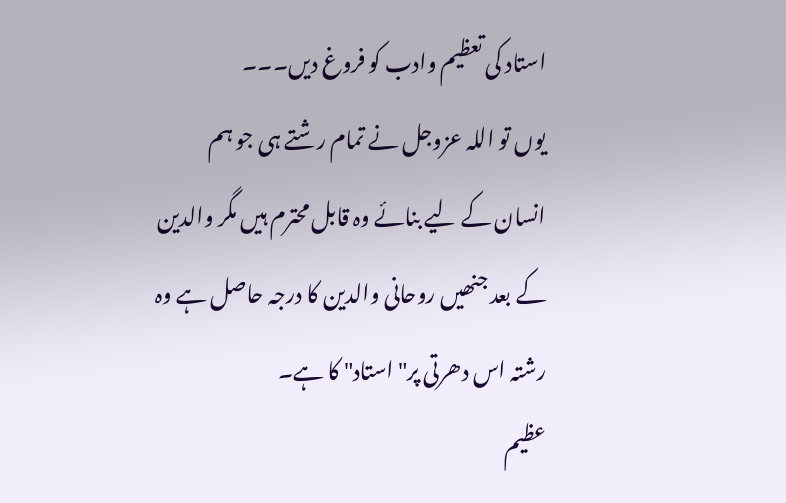استاد کی تعظیم وادب کو فروغ دیں۔۔۔
یوں تو اللہ عزوجل نے تمام رشتے ہی جو ہم انسان کے لیے بنائے وہ قابل محترم ہیں مگر والدین کے بعد جنھیں روحانی والدین کا درجہ حاصل ہے وہ رشتہ اس دھرتی پر" استاد" کا ہے۔
عظیم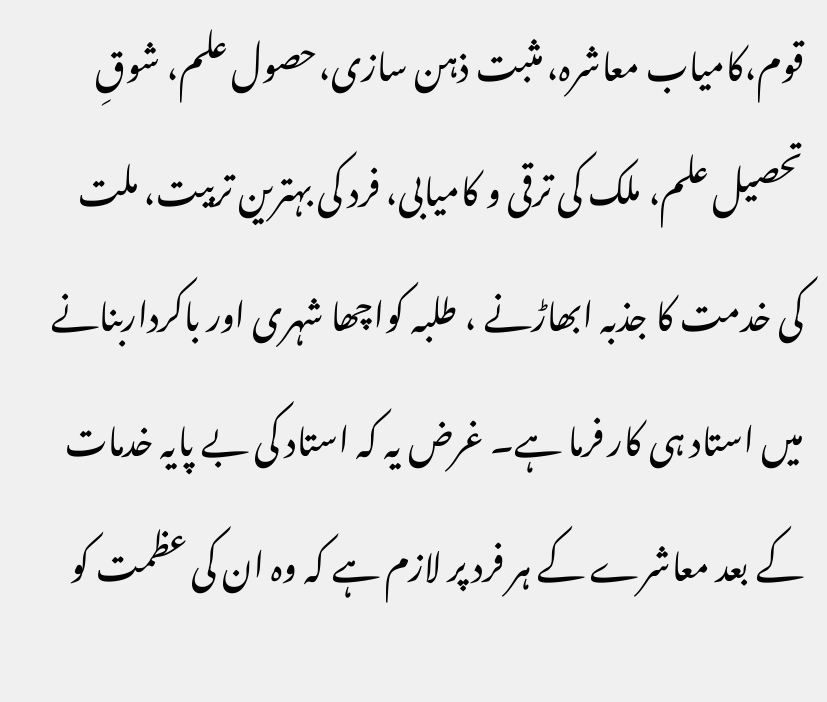قوم،کامیاب معاشرہ، مثبت ذہن سازی،حصول علم، شوقِ تحصیل علم، ملک کی ترقی و کامیابی، فرد کی بہترین تربیت، ملت کی خدمت کا جذبہ ابھاڑنے ، طلبہ کواچھا شہری اور باکرداربنانے میں استاد ہی کار فرما ہے۔ غرض یہ کہ استاد کی بے پایہ خدمات کے بعد معاشرے کے ہر فرد پر لازم ہے کہ وہ ان کی عظمت کو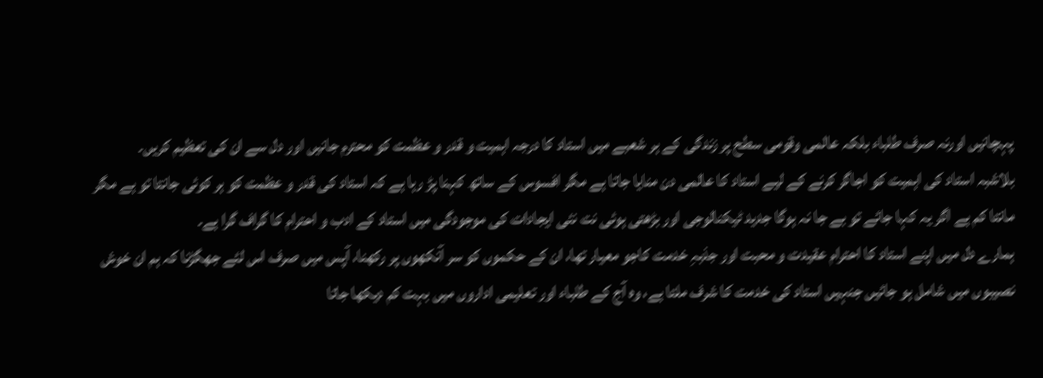پہچانیں اورنہ صرف طلباء بلکہ عالمی وقومی سطح پر زندگی کے ہر شعبے میں استاد کا درجہ اہمیت و قدر و عظمت کو محترم جانیں اور دل سے ان کی تعظیم کریں۔
بلاشبہ استاد کی اہمیت کو اجاگر کرنے کے لیے استاد کا عالمی دن منایا جاتا ہے مگر افسوس کے ساتھ کہنا پڑ رہا ہے کہ استاد کی قدر و عظمت کو ہر کوئی جانتا تو ہے مگر مانتا کم ہے اگر یہ کہا جائے تو بے جا نہ ہوگا جدید ٹیکنالوجی اور بڑھتی ہوئی نت نئی ایجادات کی موجودگی میں استاد کے ادب و احترام کا گراف گرا ہے۔
ہمارے دل میں اپنے استاد کا احترام عقیدت و محبت اور جذبہِ خدمت کاجو معیار تھا، ان کے حکموں کو سر آنکھوں پر رکھنا، آپس میں صرف اس لئے جھگڑنا کہ ہم ان خوش نصیبوں میں شامل ہو جائیں جنہیں استاد کی خدمت کا شرف ملتا ہے، وہ آج کے طلباء اور تعلیمی اداروں میں بہت کم دیکھا جاتا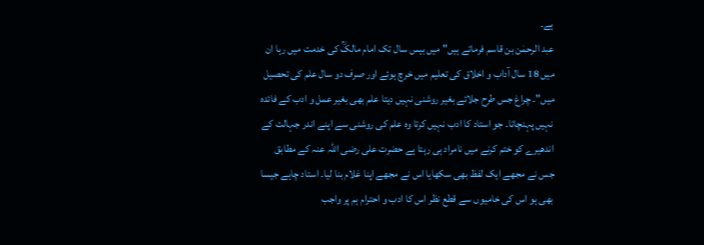ہے۔
عبد الرحمٰن بن قاسم فرماتے ہیں" میں بیس سال تک امام مالکؒ کی خدمت میں رہا ان میں 18 سال آداب و اخلاق کی تعلیم میں خرچ ہوئے اور صرف دو سال علم کی تحصیل میں"۔ چراغ جس طرح جلائے بغیر روشنی نہیں دیتا علم بھی بغیر عمل و ادب کے فائدہ نہیں پہنچاتا۔ جو استاد کا ادب نہیں کرتا وہ علم کی روشنی سے اپنے اندر جہالت کے اندھیرے کو ختم کرنے میں نامراد ہی رہتا ہے حضرت علی رضی اللہ عنہ کے مطابق جس نے مجھے ایک لفظ بھی سکھایا اس نے مجھے اپنا غلام بنا لیا۔ استاد چاہے جیسا بھی ہو اس کی خامیوں سے قطع نظر اس کا ادب و احترام ہم پر واجب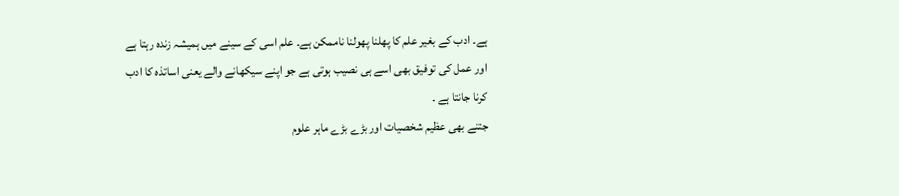ہے۔ ادب کے بغیر علم کا پھلنا پھولنا ناممکن ہے۔ علم اسی کے سینے میں ہمیشہ زندہ رہتا ہے اور عمل کی توفیق بھی اسے ہی نصیب ہوتی ہے جو اپنے سیکھانے والے یعنی اساتذہ کا ادب کرنا جانتا ہے ۔
جتنے بھی عظیم شخصیات اور بڑے بڑے ماہر علوم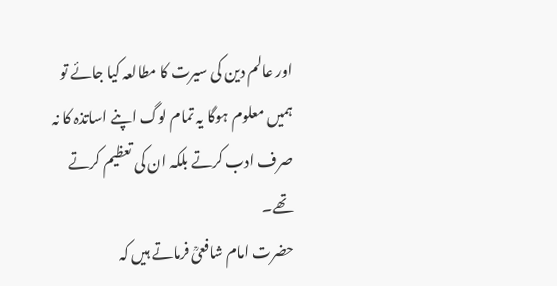اور عالم دین کی سیرت کا مطالعہ کیا جائے تو ہمیں معلوم ہوگا یہ تمام لوگ اپنے اساتذہ کا نہ صرف ادب کرتے بلکہ ان کی تعظیم کرتے تھے۔
حضرت امام شافعیؒ فرماتے ہیں کہ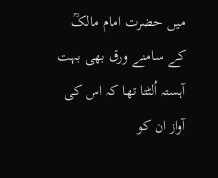میں حضرت امام مالکؒ کے سامنے ورق بھی بہت آہستہ اُلٹتا تھا کہ اس کی آواز ان کو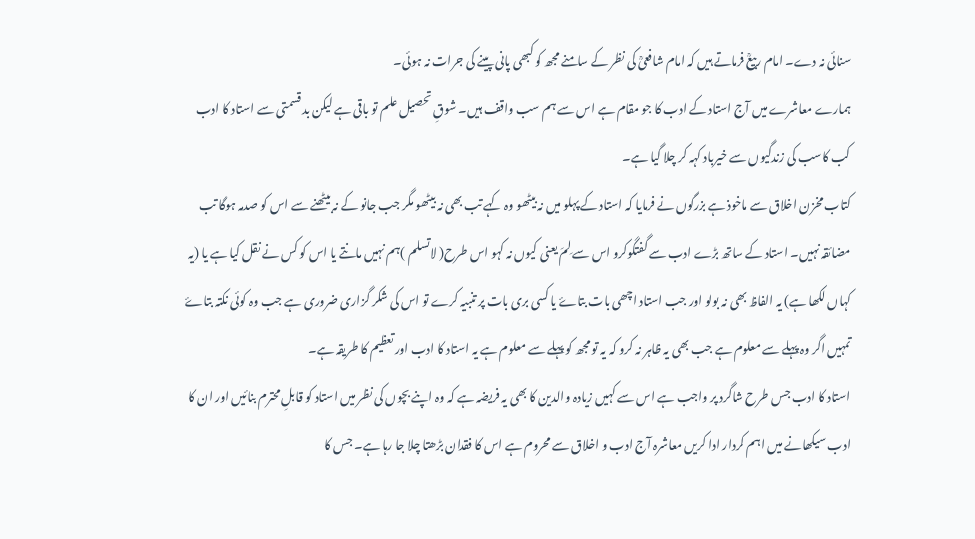سنائی نہ دے۔ امام ربیعؒ فرماتے ہیں کہ امام شافعیؒ کی نظر کے سامنے مجھ کو کبھی پانی پینے کی جرات نہ ہوئی۔
ہمارے معاشرے میں آج استاد کے ادب کا جو مقام ہے اس سے ہم سب واقف ہیں۔ شوقِ تحصیل علم تو باقی ہے لیکن بد قسمتی سے استاد کا ادب کب کاسب کی زندگیوں سے خیرباد کہہ کر چلا گیا ہے۔
کتاب مخزن اخلاق سے ماخوذ ہے بزرگوں نے فرمایا کہ استاد کے پہلو میں نہ بیٹھو وہ کہے تب بھی نہ بیٹھو مگر جب جانو کے نہ بیٹھنے سے اس کو صدمہ ہوگا تب مضائقہ نہیں۔ استاد کے ساتھ بڑے ادب سے گفتگوکرو اس سے لِمَ یعنی کیوں نہ کہو اس طرح( لاتسلم )ہم نہیں مانتے یا اس کو کس نے نقل کیا ہے یا (یہ کہاں لکھا ہے) یہ الفاظ بھی نہ بولو اور جب استاد اچھی بات بتاۓ یا کسی بری بات پر تنبیہ کرے تو اس کی شکر گزاری ضروری ہے جب وہ کوئی نکتہ بتاۓ تمہیں اگر وہ پہلے سے معلوم ہے جب بھی یہ ظاہر نہ کرو کہ یہ تو مجھ کو پہلے سے معلوم ہے یہ استاد کا ادب اور تعظیم کا طریقہ ہے۔
استاد کا ادب جس طرح شاگرد پر واجب ہے اس سے کہیں زیادہ والدین کا بھی یہ فریضہ ہے کہ وہ اپنے بچوں کی نظر میں استاد کو قابلِ محترم بنائیں اور ان کا ادب سیکھانے میں اہم کردار ادا کریں معاشرہ آج ادب و اخلاق سے محروم ہے اس کا فقدان بڑھتا چلا جا رہا ہے۔ جس کا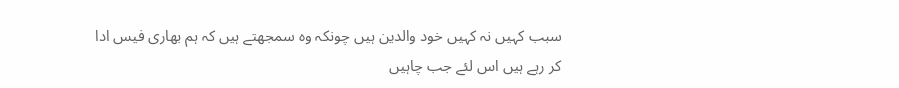سبب کہیں نہ کہیں خود والدین ہیں چونکہ وہ سمجھتے ہیں کہ ہم بھاری فیس ادا کر رہے ہیں اس لئے جب چاہیں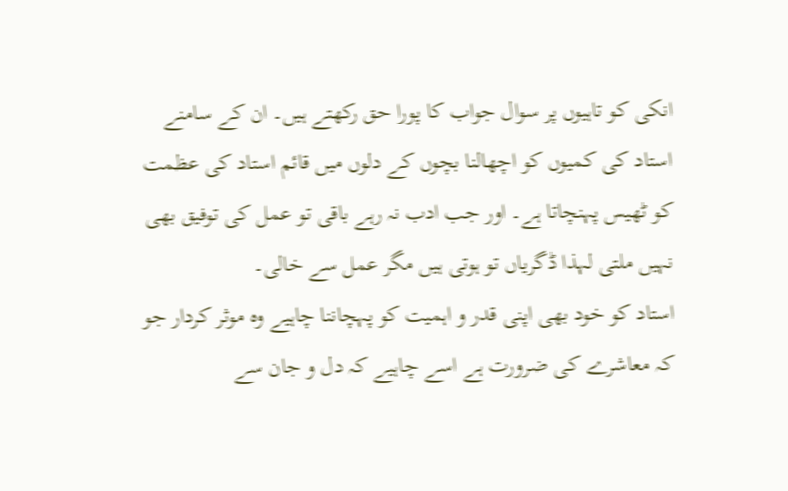انکی کو تاہیوں پر سوال جواب کا پورا حق رکھتے ہیں۔ ان کے سامنے استاد کی کمیوں کو اچھالنا بچوں کے دلوں میں قائم استاد کی عظمت کو ٹھیس پہنچاتا ہے۔ اور جب ادب نہ رہے باقی تو عمل کی توفیق بھی نہیں ملتی لہذا ڈگریاں تو ہوتی ہیں مگر عمل سے خالی۔
استاد کو خود بھی اپنی قدر و اہمیت کو پہچاننا چاہیے وہ موثر کردار جو کہ معاشرے کی ضرورت ہے اسے چاہیے کہ دل و جان سے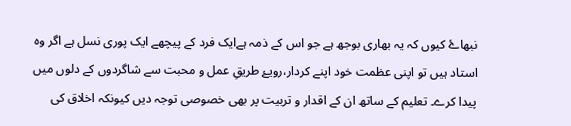نبھاۓ کیوں کہ یہ بھاری بوجھ ہے جو اس کے ذمہ ہےایک فرد کے پیچھے ایک پوری نسل ہے اگر وہ استاد ہیں تو اپنی عظمت خود اپنے کردار،رویۓ طریقِ عمل و محبت سے شاگردوں کے دلوں میں پیدا کرے۔ تعلیم کے ساتھ ان کے اقدار و تربیت پر بھی خصوصی توجہ دیں کیونکہ اخلاق کی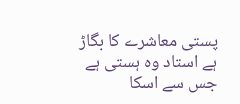پستی معاشرے کا بگاڑ ہے استاد وہ ہستی ہے جس سے اسکا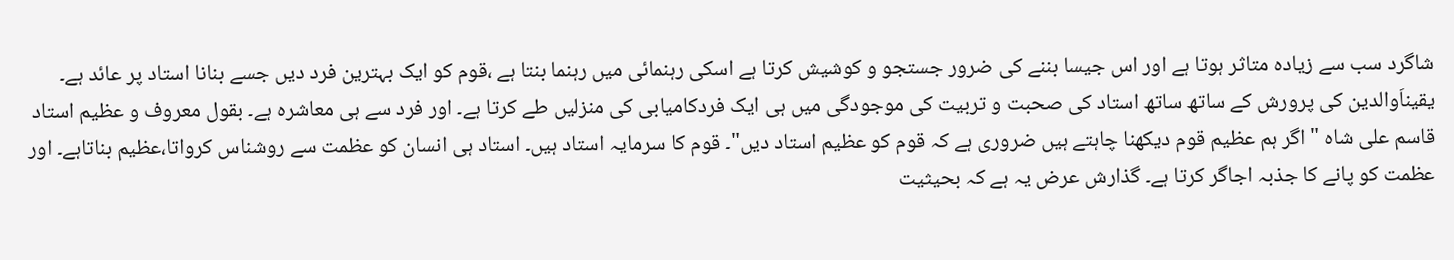شاگرد سب سے زیادہ متاثر ہوتا ہے اور اس جیسا بننے کی ضرور جستجو و کوشیش کرتا ہے اسکی رہنمائی میں رہنما بنتا ہے ،قوم کو ایک بہترین فرد دیں جسے بنانا استاد پر عائد ہے۔
یقیناَوالدین کی پرورش کے ساتھ ساتھ استاد کی صحبت و تربیت کی موجودگی میں ہی ایک فردکامیابی کی منزلیں طے کرتا ہے۔ اور فرد سے ہی معاشرہ ہے۔ بقول معروف و عظیم استاد قاسم علی شاہ " اگر ہم عظیم قوم دیکھنا چاہتے ہیں ضروری ہے کہ قوم کو عظیم استاد دیں"۔ قوم کا سرمایہ استاد ہیں۔ استاد ہی انسان کو عظمت سے روشناس کرواتا،عظیم بناتاہے۔ اور عظمت کو پانے کا جذبہ اجاگر کرتا ہے۔ گذارش عرض یہ ہے کہ بحیثیت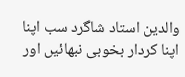والدین استاد شاگرد سب اپنا اپنا کردار بخوبی نبھائیں اور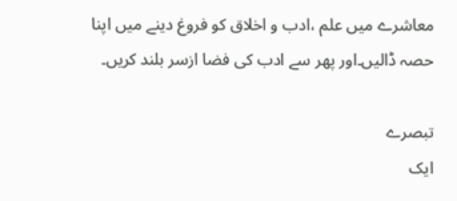معاشرے میں علم ،ادب و اخلاق کو فروغ دینے میں اپنا حصہ ڈالیں۔اور پھر سے ادب کی فضا ازسر بلند کریں۔

تبصرے
ایک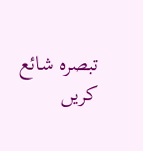تبصرہ شائع کریں